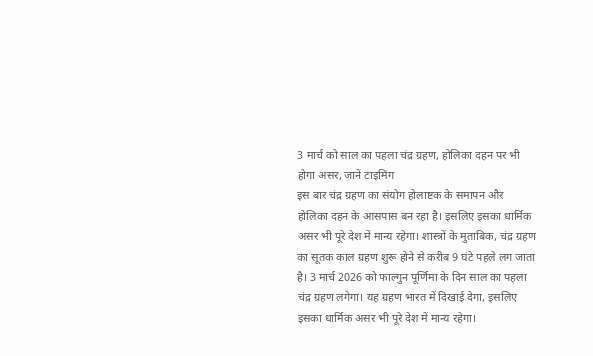3 मार्च को साल का पहला चंद्र ग्रहण, होलिका दहन पर भी होगा असर, जानें टाइमिंग
इस बार चंद्र ग्रहण का संयोग होलाष्टक के समापन और होलिका दहन के आसपास बन रहा है। इसलिए इसका धार्मिक असर भी पूरे देश में मान्य रहेगा। शास्त्रों के मुताबिक, चंद्र ग्रहण का सूतक काल ग्रहण शुरू होने से करीब 9 घंटे पहले लग जाता है। 3 मार्च 2026 को फाल्गुन पूर्णिमा के दिन साल का पहला चंद्र ग्रहण लगेगा। यह ग्रहण भारत में दिखाई देगा, इसलिए इसका धार्मिक असर भी पूरे देश में मान्य रहेगा।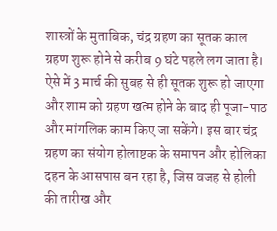शास्त्रों के मुताबिक, चंद्र ग्रहण का सूतक काल ग्रहण शुरू होने से करीब 9 घंटे पहले लग जाता है। ऐसे में 3 मार्च की सुबह से ही सूतक शुरू हो जाएगा और शाम को ग्रहण खत्म होने के बाद ही पूजा-पाठ और मांगलिक काम किए जा सकेंगे। इस बार चंद्र ग्रहण का संयोग होलाष्टक के समापन और होलिका दहन के आसपास बन रहा है, जिस वजह से होली की तारीख और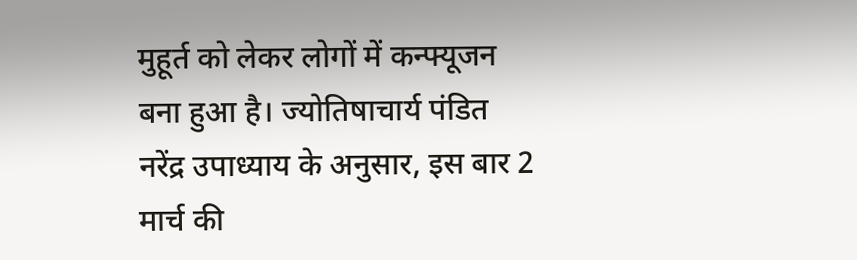मुहूर्त को लेकर लोगों में कन्फ्यूजन बना हुआ है। ज्योतिषाचार्य पंडित नरेंद्र उपाध्याय के अनुसार, इस बार 2 मार्च की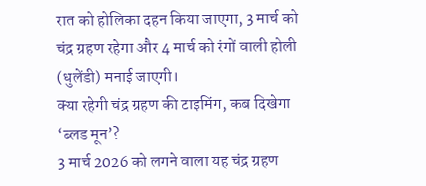रात को होलिका दहन किया जाएगा, 3 मार्च को चंद्र ग्रहण रहेगा और 4 मार्च को रंगों वाली होली (धुलेंडी) मनाई जाएगी।
क्या रहेगी चंद्र ग्रहण की टाइमिंग, कब दिखेगा ‘ब्लड मून’?
3 मार्च 2026 को लगने वाला यह चंद्र ग्रहण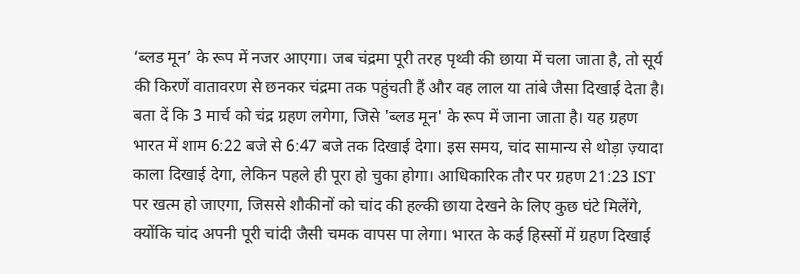‘ब्लड मून’ के रूप में नजर आएगा। जब चंद्रमा पूरी तरह पृथ्वी की छाया में चला जाता है, तो सूर्य की किरणें वातावरण से छनकर चंद्रमा तक पहुंचती हैं और वह लाल या तांबे जैसा दिखाई देता है। बता दें कि 3 मार्च को चंद्र ग्रहण लगेगा, जिसे 'ब्लड मून' के रूप में जाना जाता है। यह ग्रहण भारत में शाम 6:22 बजे से 6:47 बजे तक दिखाई देगा। इस समय, चांद सामान्य से थोड़ा ज़्यादा काला दिखाई देगा, लेकिन पहले ही पूरा हो चुका होगा। आधिकारिक तौर पर ग्रहण 21:23 IST पर खत्म हो जाएगा, जिससे शौकीनों को चांद की हल्की छाया देखने के लिए कुछ घंटे मिलेंगे, क्योंकि चांद अपनी पूरी चांदी जैसी चमक वापस पा लेगा। भारत के कई हिस्सों में ग्रहण दिखाई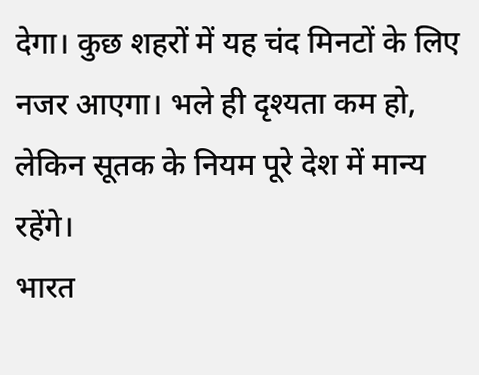देगा। कुछ शहरों में यह चंद मिनटों के लिए नजर आएगा। भले ही दृश्यता कम हो, लेकिन सूतक के नियम पूरे देश में मान्य रहेंगे।
भारत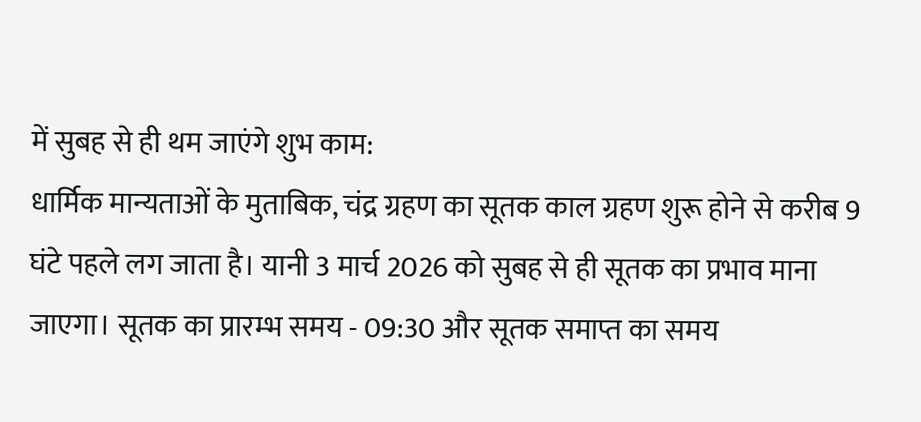में सुबह से ही थम जाएंगे शुभ काम:
धार्मिक मान्यताओं के मुताबिक, चंद्र ग्रहण का सूतक काल ग्रहण शुरू होने से करीब 9 घंटे पहले लग जाता है। यानी 3 मार्च 2026 को सुबह से ही सूतक का प्रभाव माना जाएगा। सूतक का प्रारम्भ समय - 09:30 और सूतक समाप्त का समय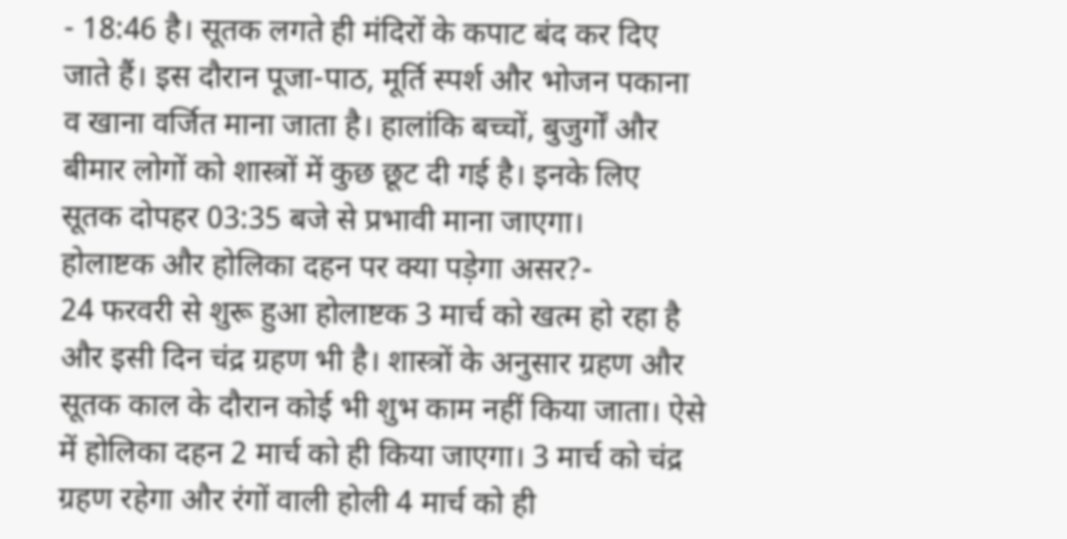- 18:46 है। सूतक लगते ही मंदिरों के कपाट बंद कर दिए जाते हैं। इस दौरान पूजा-पाठ, मूर्ति स्पर्श और भोजन पकाना व खाना वर्जित माना जाता है। हालांकि बच्चों, बुजुर्गों और बीमार लोगों को शास्त्रों में कुछ छूट दी गई है। इनके लिए सूतक दोपहर 03:35 बजे से प्रभावी माना जाएगा।
होलाष्टक और होलिका दहन पर क्या पड़ेगा असर?-
24 फरवरी से शुरू हुआ होलाष्टक 3 मार्च को खत्म हो रहा है और इसी दिन चंद्र ग्रहण भी है। शास्त्रों के अनुसार ग्रहण और सूतक काल के दौरान कोई भी शुभ काम नहीं किया जाता। ऐसे में होलिका दहन 2 मार्च को ही किया जाएगा। 3 मार्च को चंद्र ग्रहण रहेगा और रंगों वाली होली 4 मार्च को ही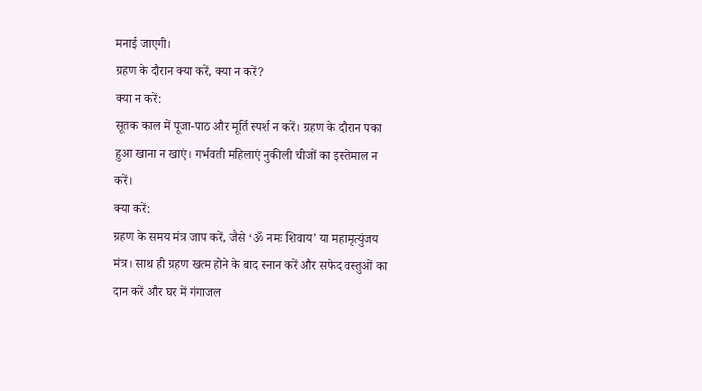मनाई जाएगी।
ग्रहण के दौरान क्या करें, क्या न करें?
क्या न करें:
सूतक काल में पूजा-पाठ और मूर्ति स्पर्श न करें। ग्रहण के दौरान पका हुआ खाना न खाएं। गर्भवती महिलाएं नुकीली चीजों का इस्तेमाल न करें।
क्या करें:
ग्रहण के समय मंत्र जाप करें, जैसे ‘ॐ नमः शिवाय’ या महामृत्युंजय मंत्र। साथ ही ग्रहण खत्म होने के बाद स्नान करें और सफेद वस्तुओं का दान करें और घर में गंगाजल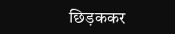छिड़ककर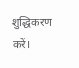शुद्धिकरण करें।